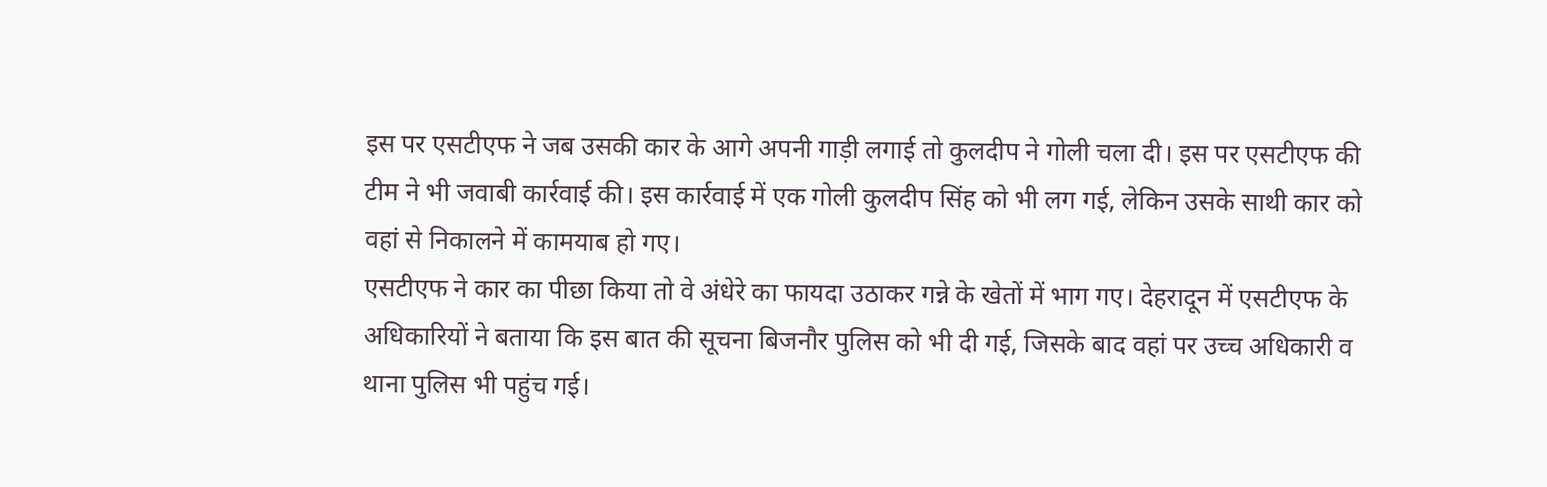इस पर एसटीएफ ने जब उसकी कार के आगे अपनी गाड़ी लगाई तो कुलदीप ने गोली चला दी। इस पर एसटीएफ की टीम ने भी जवाबी कार्रवाई की। इस कार्रवाई में एक गोली कुलदीप सिंह को भी लग गई, लेकिन उसके साथी कार को वहां से निकालने में कामयाब हो गए।
एसटीएफ ने कार का पीछा किया तो वे अंधेरे का फायदा उठाकर गन्ने के खेतों में भाग गए। देहरादून में एसटीएफ के अधिकारियों ने बताया कि इस बात की सूचना बिजनौर पुलिस को भी दी गई, जिसके बाद वहां पर उच्च अधिकारी व थाना पुलिस भी पहुंच गई।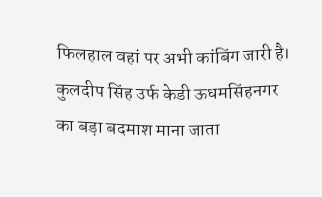फिलहाल वहां पर अभी कांबिंग जारी है।
कुलदीप सिंह उर्फ केडी ऊधमसिंहनगर का बड़ा बदमाश माना जाता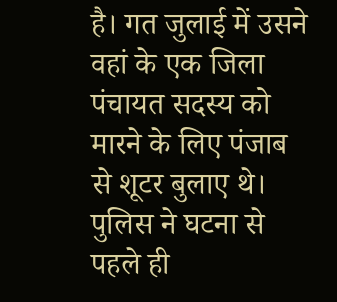है। गत जुलाई में उसने वहां के एक जिला पंचायत सदस्य को मारने के लिए पंजाब से शूटर बुलाए थे। पुलिस ने घटना से पहले ही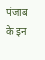पंजाब के इन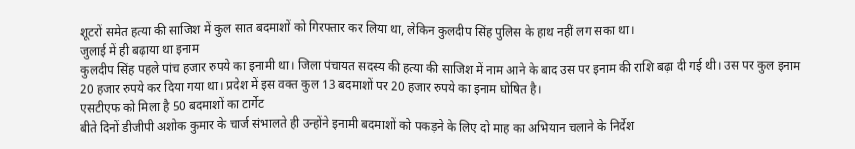शूटरों समेत हत्या की साजिश में कुल सात बदमाशों को गिरफ्तार कर लिया था, लेकिन कुलदीप सिंह पुलिस के हाथ नहीं लग सका था।
जुलाई में ही बढ़ाया था इनाम
कुलदीप सिंह पहले पांच हजार रुपये का इनामी था। जिला पंचायत सदस्य की हत्या की साजिश में नाम आने के बाद उस पर इनाम की राशि बढ़ा दी गई थी। उस पर कुल इनाम 20 हजार रुपये कर दिया गया था। प्रदेश में इस वक्त कुल 13 बदमाशों पर 20 हजार रुपये का इनाम घोषित है।
एसटीएफ को मिला है 50 बदमाशों का टार्गेट
बीते दिनों डीजीपी अशोक कुमार के चार्ज संभालते ही उन्होंने इनामी बदमाशों को पकड़ने के लिए दो माह का अभियान चलाने के निर्देश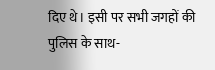दिए थे। इसी पर सभी जगहों की पुलिस के साथ-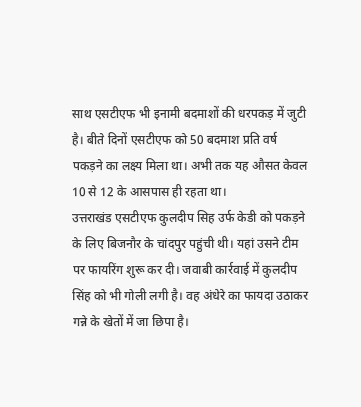साथ एसटीएफ भी इनामी बदमाशों की धरपकड़ में जुटी है। बीते दिनों एसटीएफ को 50 बदमाश प्रति वर्ष पकड़ने का लक्ष्य मिला था। अभी तक यह औसत केवल 10 से 12 के आसपास ही रहता था।
उत्तराखंड एसटीएफ कुलदीप सिह उर्फ केडी को पकड़ने के लिए बिजनौर के चांदपुर पहुंची थी। यहां उसने टीम पर फायरिंग शुरू कर दी। जवाबी कार्रवाई में कुलदीप सिंह को भी गोली लगी है। वह अंधेरे का फायदा उठाकर गन्ने के खेतों में जा छिपा है।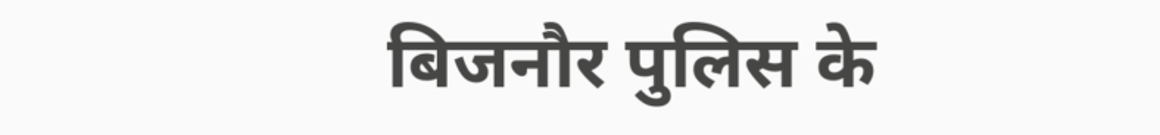बिजनौर पुलिस के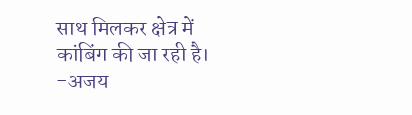साथ मिलकर क्षेत्र में कांबिंग की जा रही है।
-अजय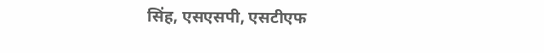सिंह, एसएसपी, एसटीएफ